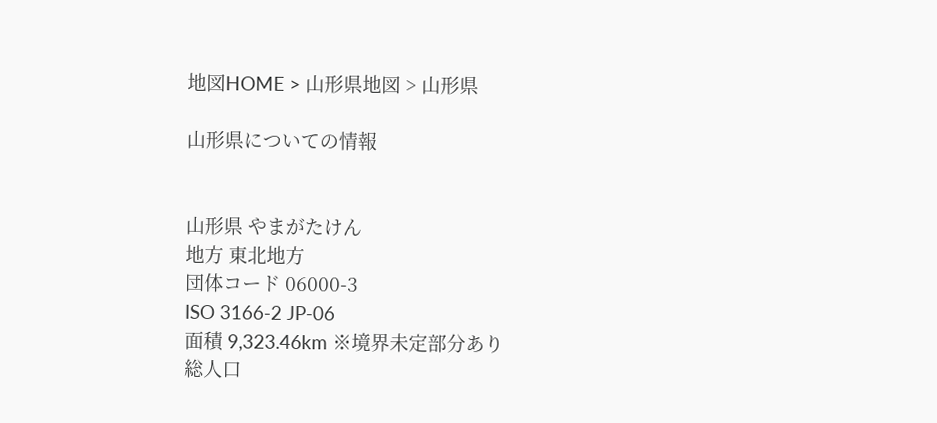地図HOME > 山形県地図 > 山形県

山形県についての情報


山形県 やまがたけん
地方 東北地方
団体コード 06000-3
ISO 3166-2 JP-06
面積 9,323.46km ※境界未定部分あり
総人口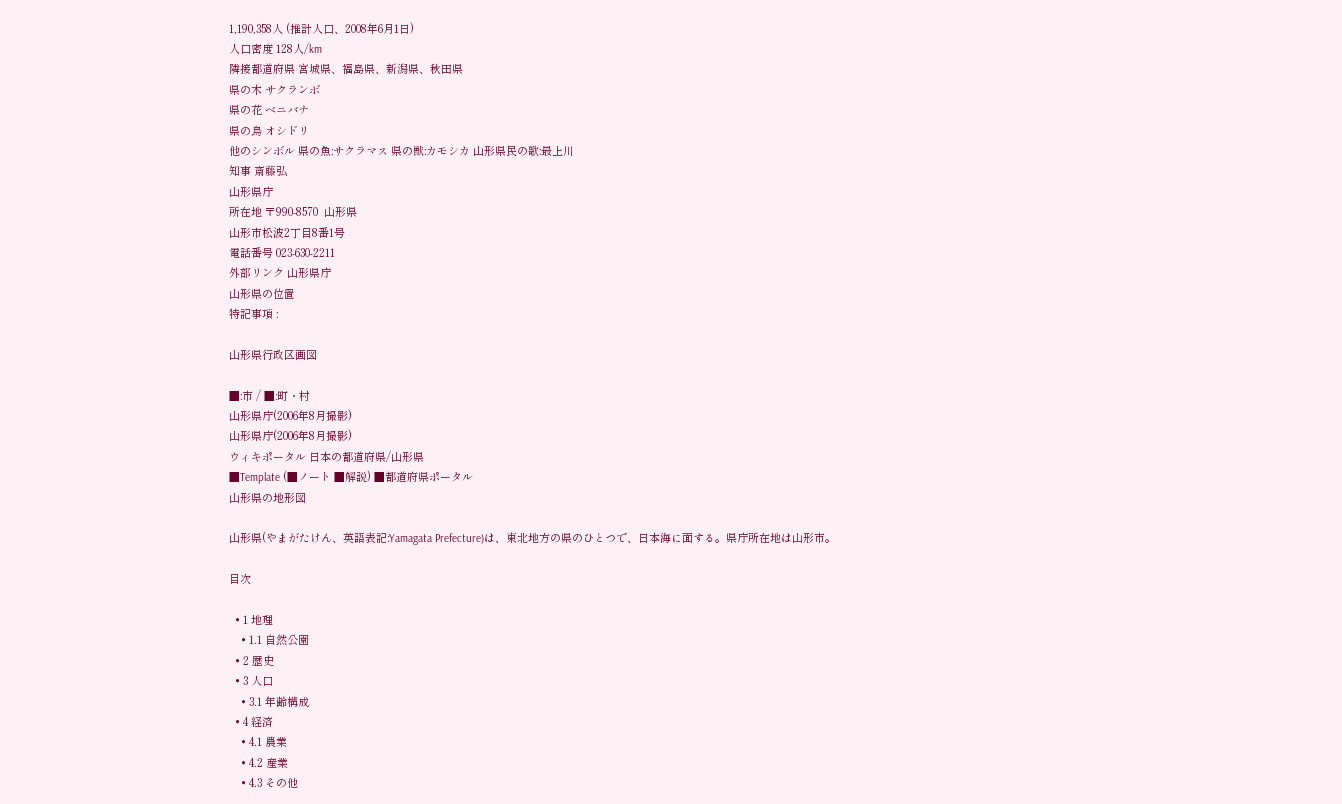1,190,358人 (推計人口、2008年6月1日)
人口密度 128人/km
隣接都道府県 宮城県、福島県、新潟県、秋田県
県の木 サクランボ
県の花 ベニバナ
県の鳥 オシドリ
他のシンボル 県の魚:サクラマス 県の獣:カモシカ 山形県民の歌:最上川
知事 斎藤弘
山形県庁
所在地 〒990-8570  山形県
山形市松波2丁目8番1号
電話番号 023-630-2211
外部リンク 山形県庁
山形県の位置
特記事項 :

山形県行政区画図

■:市 / ■:町・村
山形県庁(2006年8月撮影)
山形県庁(2006年8月撮影)
ウィキポータル 日本の都道府県/山形県
■Template (■ノート ■解説) ■都道府県ポータル
山形県の地形図

山形県(やまがたけん、英語表記:Yamagata Prefecture)は、東北地方の県のひとつで、日本海に面する。県庁所在地は山形市。

目次

  • 1 地理
    • 1.1 自然公園
  • 2 歴史
  • 3 人口
    • 3.1 年齢構成
  • 4 経済
    • 4.1 農業
    • 4.2 産業
    • 4.3 その他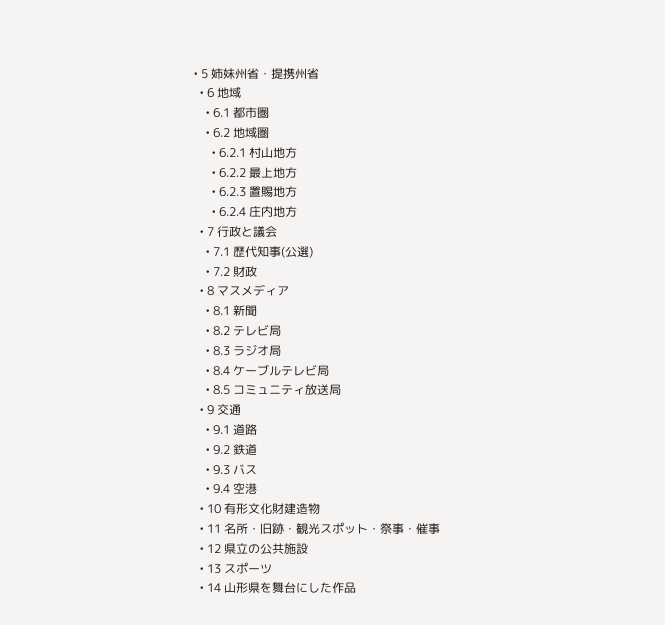• 5 姉妹州省・提携州省
  • 6 地域
    • 6.1 都市圏
    • 6.2 地域圏
      • 6.2.1 村山地方
      • 6.2.2 最上地方
      • 6.2.3 置賜地方
      • 6.2.4 庄内地方
  • 7 行政と議会
    • 7.1 歴代知事(公選)
    • 7.2 財政
  • 8 マスメディア
    • 8.1 新聞
    • 8.2 テレビ局
    • 8.3 ラジオ局
    • 8.4 ケーブルテレビ局
    • 8.5 コミュニティ放送局
  • 9 交通
    • 9.1 道路
    • 9.2 鉄道
    • 9.3 バス
    • 9.4 空港
  • 10 有形文化財建造物
  • 11 名所・旧跡・観光スポット・祭事・催事
  • 12 県立の公共施設
  • 13 スポーツ
  • 14 山形県を舞台にした作品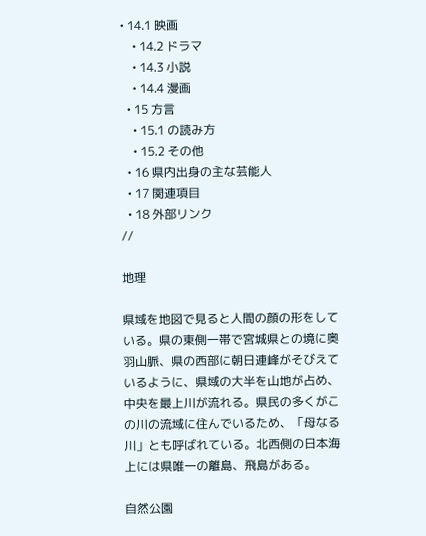• 14.1 映画
    • 14.2 ドラマ
    • 14.3 小説
    • 14.4 漫画
  • 15 方言
    • 15.1 の読み方
    • 15.2 その他
  • 16 県内出身の主な芸能人
  • 17 関連項目
  • 18 外部リンク
//

地理

県域を地図で見ると人間の顔の形をしている。県の東側一帯で宮城県との境に奥羽山脈、県の西部に朝日連峰がそびえているように、県域の大半を山地が占め、中央を最上川が流れる。県民の多くがこの川の流域に住んでいるため、「母なる川」とも呼ばれている。北西側の日本海上には県唯一の離島、飛島がある。

自然公園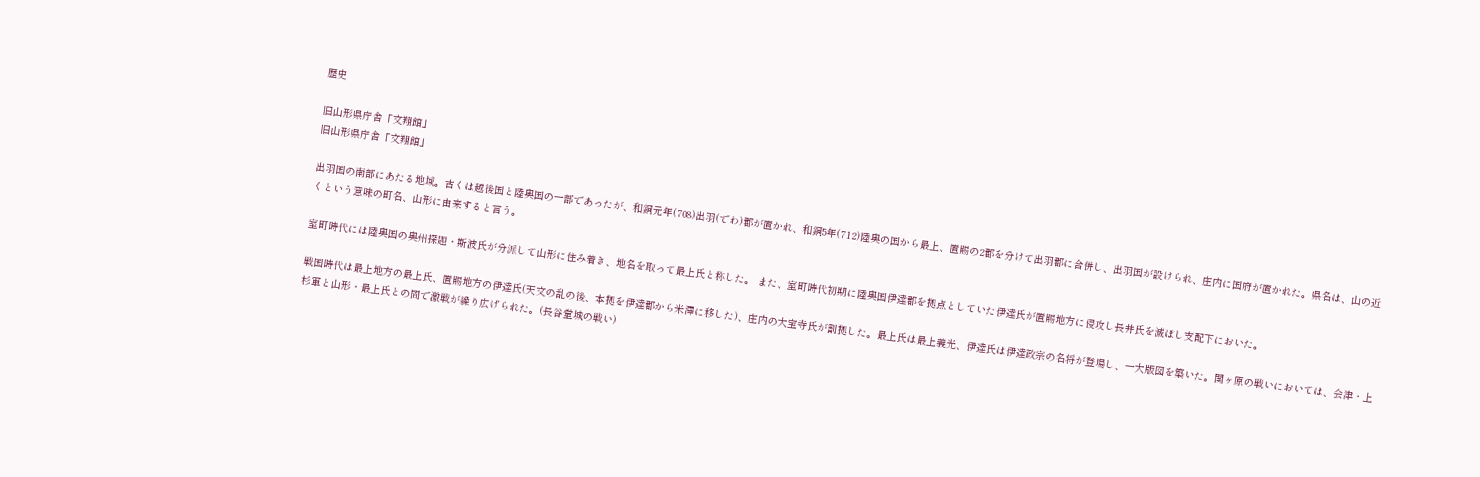歴史

旧山形県庁舎「文翔館」
旧山形県庁舎「文翔館」

出羽国の南部にあたる地域。古くは越後国と陸奥国の一部であったが、和銅元年(708)出羽(でわ)郡が置かれ、和銅5年(712)陸奥の国から最上、置賜の2郡を分けて出羽郡に合併し、出羽国が設けられ、庄内に国府が置かれた。県名は、山の近くという意味の町名、山形に由来すると言う。

室町時代には陸奥国の奥州探題・斯波氏が分派して山形に住み着き、地名を取って最上氏と称した。 また、室町時代初期に陸奥国伊達郡を拠点としていた伊達氏が置賜地方に侵攻し長井氏を滅ぼし支配下においた。

戦国時代は最上地方の最上氏、置賜地方の伊達氏(天文の乱の後、本拠を伊達郡から米澤に移した)、庄内の大宝寺氏が割拠した。最上氏は最上義光、伊達氏は伊達政宗の名将が登場し、一大版図を築いた。関ヶ原の戦いにおいては、会津・上杉軍と山形・最上氏との間で激戦が繰り広げられた。(長谷堂城の戦い)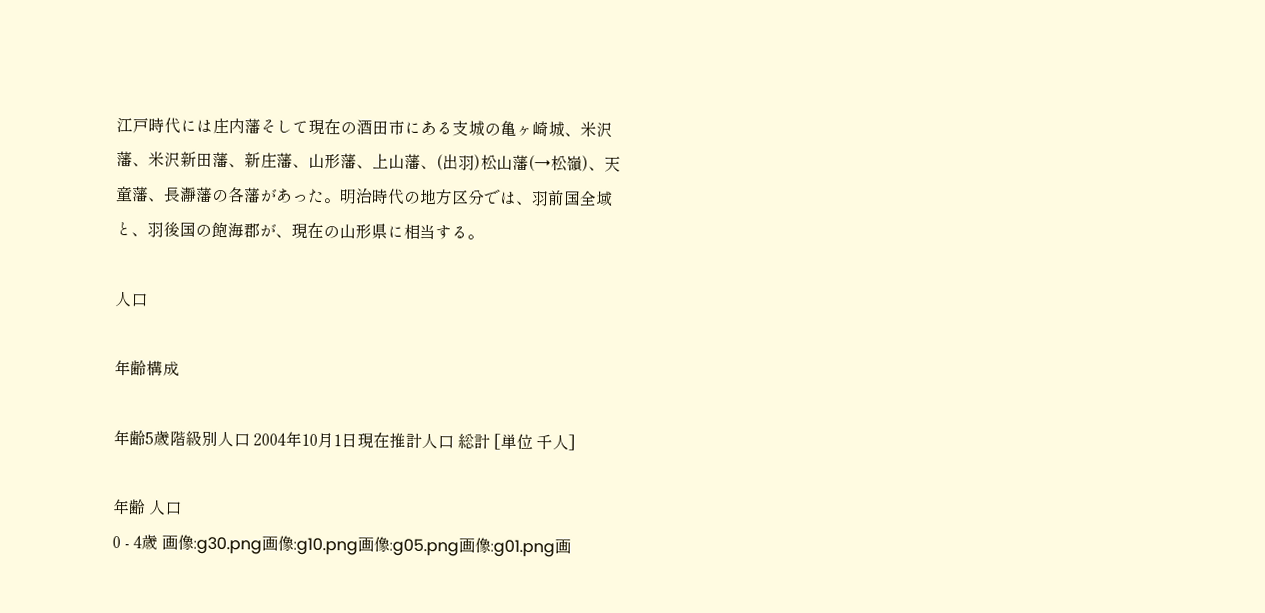江戸時代には庄内藩そして現在の酒田市にある支城の亀ヶ崎城、米沢藩、米沢新田藩、新庄藩、山形藩、上山藩、(出羽)松山藩(→松嶺)、天童藩、長瀞藩の各藩があった。明治時代の地方区分では、羽前国全域と、羽後国の飽海郡が、現在の山形県に相当する。

人口

年齢構成

年齢5歳階級別人口 2004年10月1日現在推計人口 総計 [単位 千人]

年齢 人口
0 - 4歳 画像:g30.png画像:g10.png画像:g05.png画像:g01.png画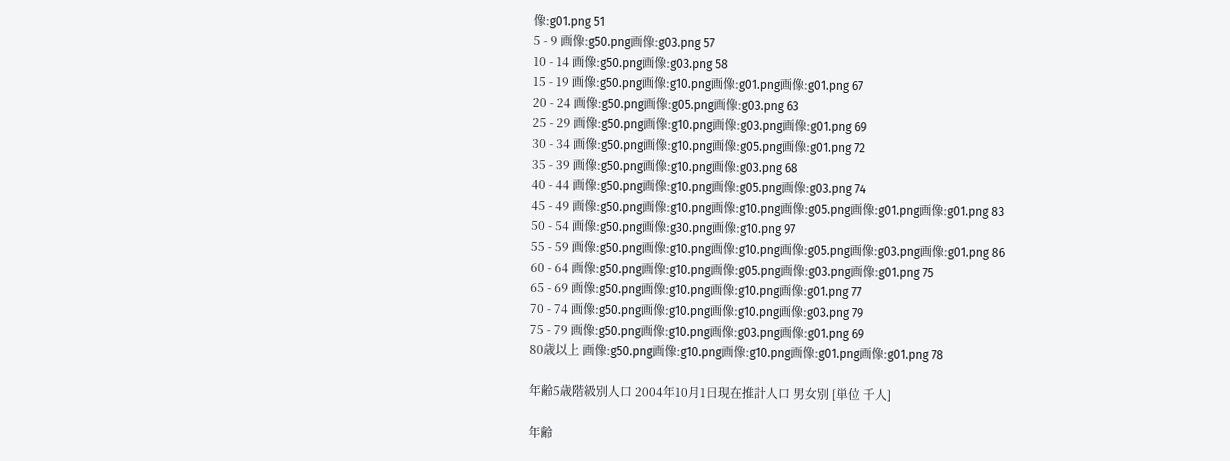像:g01.png 51
5 - 9 画像:g50.png画像:g03.png 57
10 - 14 画像:g50.png画像:g03.png 58
15 - 19 画像:g50.png画像:g10.png画像:g01.png画像:g01.png 67
20 - 24 画像:g50.png画像:g05.png画像:g03.png 63
25 - 29 画像:g50.png画像:g10.png画像:g03.png画像:g01.png 69
30 - 34 画像:g50.png画像:g10.png画像:g05.png画像:g01.png 72
35 - 39 画像:g50.png画像:g10.png画像:g03.png 68
40 - 44 画像:g50.png画像:g10.png画像:g05.png画像:g03.png 74
45 - 49 画像:g50.png画像:g10.png画像:g10.png画像:g05.png画像:g01.png画像:g01.png 83
50 - 54 画像:g50.png画像:g30.png画像:g10.png 97
55 - 59 画像:g50.png画像:g10.png画像:g10.png画像:g05.png画像:g03.png画像:g01.png 86
60 - 64 画像:g50.png画像:g10.png画像:g05.png画像:g03.png画像:g01.png 75
65 - 69 画像:g50.png画像:g10.png画像:g10.png画像:g01.png 77
70 - 74 画像:g50.png画像:g10.png画像:g10.png画像:g03.png 79
75 - 79 画像:g50.png画像:g10.png画像:g03.png画像:g01.png 69
80歳以上 画像:g50.png画像:g10.png画像:g10.png画像:g01.png画像:g01.png 78

年齢5歳階級別人口 2004年10月1日現在推計人口 男女別 [単位 千人]

年齢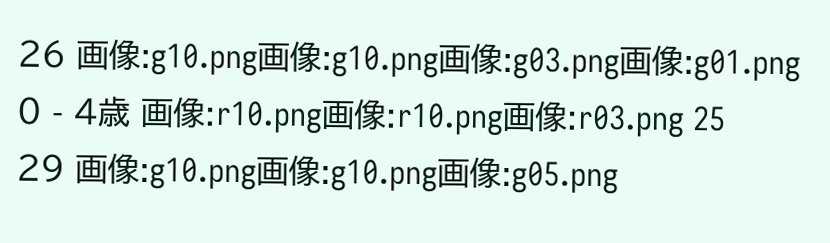26 画像:g10.png画像:g10.png画像:g03.png画像:g01.png 0 - 4歳 画像:r10.png画像:r10.png画像:r03.png 25
29 画像:g10.png画像:g10.png画像:g05.png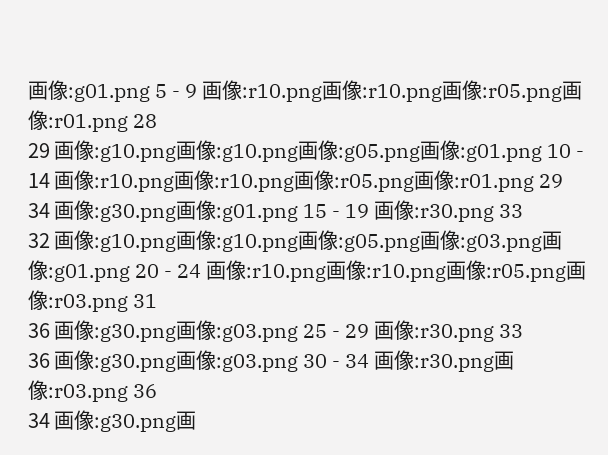画像:g01.png 5 - 9 画像:r10.png画像:r10.png画像:r05.png画像:r01.png 28
29 画像:g10.png画像:g10.png画像:g05.png画像:g01.png 10 - 14 画像:r10.png画像:r10.png画像:r05.png画像:r01.png 29
34 画像:g30.png画像:g01.png 15 - 19 画像:r30.png 33
32 画像:g10.png画像:g10.png画像:g05.png画像:g03.png画像:g01.png 20 - 24 画像:r10.png画像:r10.png画像:r05.png画像:r03.png 31
36 画像:g30.png画像:g03.png 25 - 29 画像:r30.png 33
36 画像:g30.png画像:g03.png 30 - 34 画像:r30.png画像:r03.png 36
34 画像:g30.png画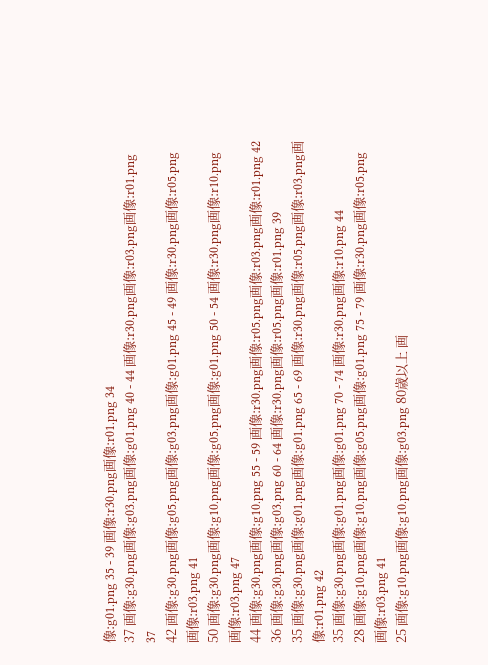像:g01.png 35 - 39 画像:r30.png画像:r01.png 34
37 画像:g30.png画像:g03.png画像:g01.png 40 - 44 画像:r30.png画像:r03.png画像:r01.png 37
42 画像:g30.png画像:g05.png画像:g03.png画像:g01.png 45 - 49 画像:r30.png画像:r05.png画像:r03.png 41
50 画像:g30.png画像:g10.png画像:g05.png画像:g01.png 50 - 54 画像:r30.png画像:r10.png画像:r03.png 47
44 画像:g30.png画像:g10.png 55 - 59 画像:r30.png画像:r05.png画像:r03.png画像:r01.png 42
36 画像:g30.png画像:g03.png 60 - 64 画像:r30.png画像:r05.png画像:r01.png 39
35 画像:g30.png画像:g01.png画像:g01.png 65 - 69 画像:r30.png画像:r05.png画像:r03.png画像:r01.png 42
35 画像:g30.png画像:g01.png画像:g01.png 70 - 74 画像:r30.png画像:r10.png 44
28 画像:g10.png画像:g10.png画像:g05.png画像:g01.png 75 - 79 画像:r30.png画像:r05.png画像:r03.png 41
25 画像:g10.png画像:g10.png画像:g03.png 80歳以上 画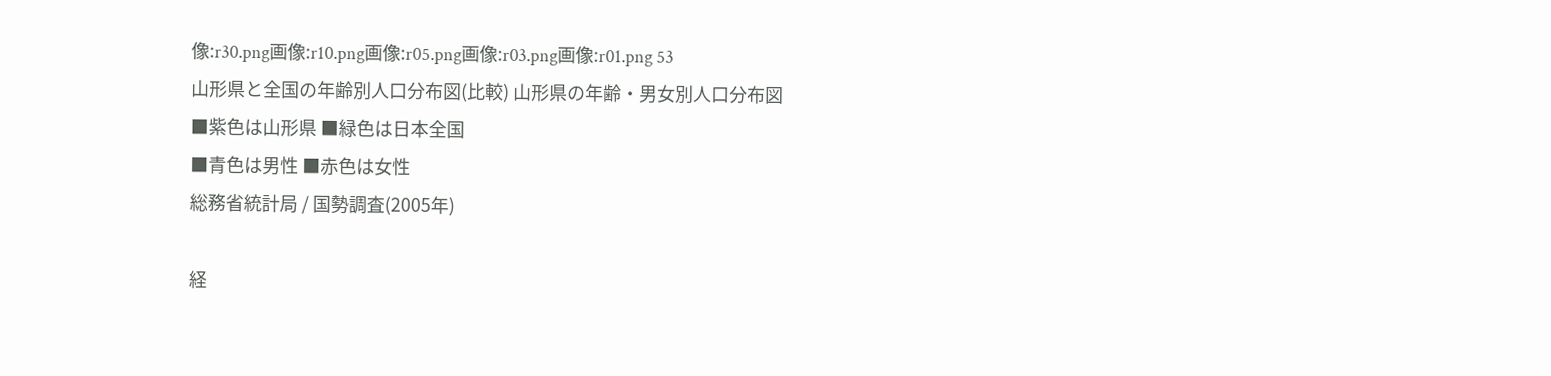像:r30.png画像:r10.png画像:r05.png画像:r03.png画像:r01.png 53
山形県と全国の年齢別人口分布図(比較) 山形県の年齢・男女別人口分布図
■紫色は山形県 ■緑色は日本全国
■青色は男性 ■赤色は女性
総務省統計局 / 国勢調査(2005年)

経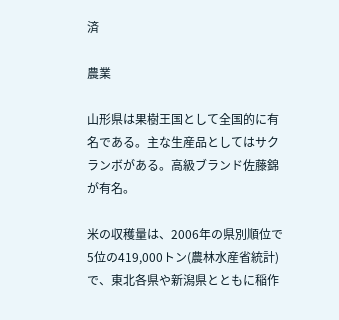済

農業

山形県は果樹王国として全国的に有名である。主な生産品としてはサクランボがある。高級ブランド佐藤錦が有名。

米の収穫量は、2006年の県別順位で5位の419,000トン(農林水産省統計)で、東北各県や新潟県とともに稲作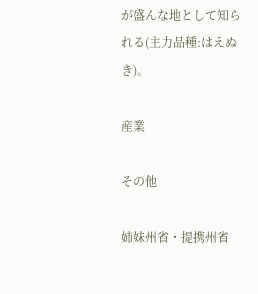が盛んな地として知られる(主力品種:はえぬき)。

産業

その他

姉妹州省・提携州省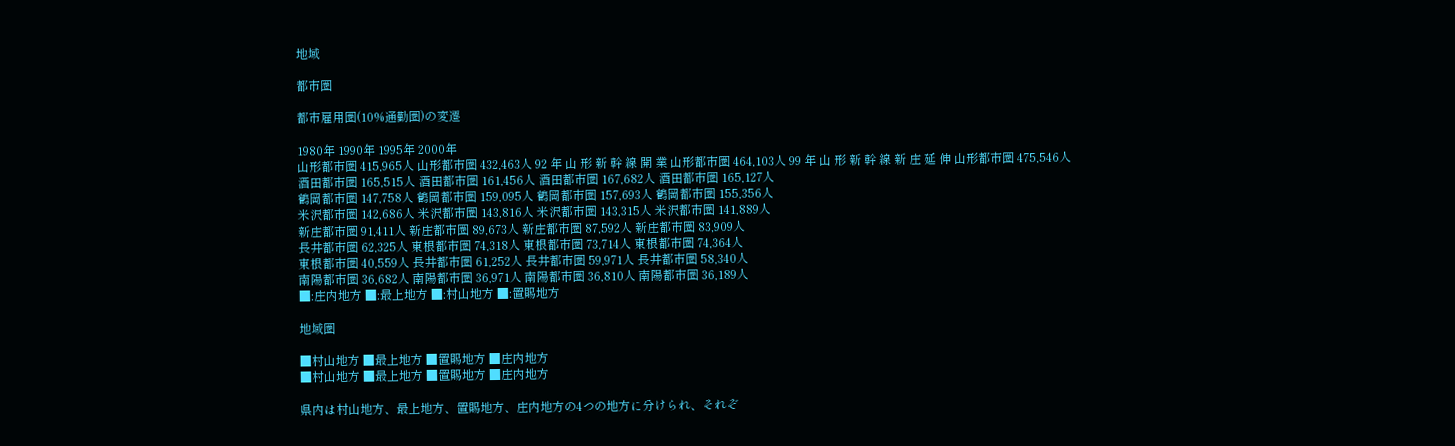地域

都市圏

都市雇用圏(10%通勤圏)の変遷

1980年 1990年 1995年 2000年
山形都市圏 415,965人 山形都市圏 432,463人 92 年 山 形 新 幹 線 開 業 山形都市圏 464,103人 99 年 山 形 新 幹 線 新 庄 延 伸 山形都市圏 475,546人
酒田都市圏 165,515人 酒田都市圏 161,456人 酒田都市圏 167,682人 酒田都市圏 165,127人
鶴岡都市圏 147,758人 鶴岡都市圏 159,095人 鶴岡都市圏 157,693人 鶴岡都市圏 155,356人
米沢都市圏 142,686人 米沢都市圏 143,816人 米沢都市圏 143,315人 米沢都市圏 141,889人
新庄都市圏 91,411人 新庄都市圏 89,673人 新庄都市圏 87,592人 新庄都市圏 83,909人
長井都市圏 62,325人 東根都市圏 74,318人 東根都市圏 73,714人 東根都市圏 74,364人
東根都市圏 40,559人 長井都市圏 61,252人 長井都市圏 59,971人 長井都市圏 58,340人
南陽都市圏 36,682人 南陽都市圏 36,971人 南陽都市圏 36,810人 南陽都市圏 36,189人
■:庄内地方 ■:最上地方 ■:村山地方 ■:置賜地方

地域圏

■村山地方 ■最上地方 ■置賜地方 ■庄内地方
■村山地方 ■最上地方 ■置賜地方 ■庄内地方

県内は村山地方、最上地方、置賜地方、庄内地方の4つの地方に分けられ、それぞ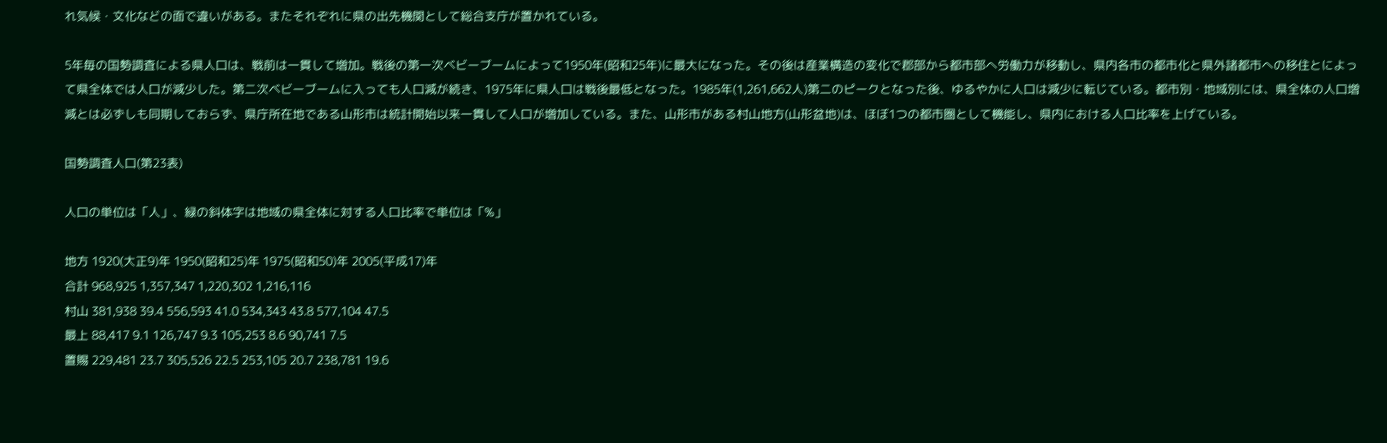れ気候・文化などの面で違いがある。またそれぞれに県の出先機関として総合支庁が置かれている。

5年毎の国勢調査による県人口は、戦前は一貫して増加。戦後の第一次ベビーブームによって1950年(昭和25年)に最大になった。その後は産業構造の変化で郡部から都市部へ労働力が移動し、県内各市の都市化と県外諸都市への移住とによって県全体では人口が減少した。第二次ベビーブームに入っても人口減が続き、1975年に県人口は戦後最低となった。1985年(1,261,662人)第二のピークとなった後、ゆるやかに人口は減少に転じている。都市別・地域別には、県全体の人口増減とは必ずしも同期しておらず、県庁所在地である山形市は統計開始以来一貫して人口が増加している。また、山形市がある村山地方(山形盆地)は、ほぼ1つの都市圏として機能し、県内における人口比率を上げている。

国勢調査人口(第23表)

人口の単位は「人」、緑の斜体字は地域の県全体に対する人口比率で単位は「%」

地方 1920(大正9)年 1950(昭和25)年 1975(昭和50)年 2005(平成17)年
合計 968,925 1,357,347 1,220,302 1,216,116
村山 381,938 39.4 556,593 41.0 534,343 43.8 577,104 47.5
最上 88,417 9.1 126,747 9.3 105,253 8.6 90,741 7.5
置賜 229,481 23.7 305,526 22.5 253,105 20.7 238,781 19.6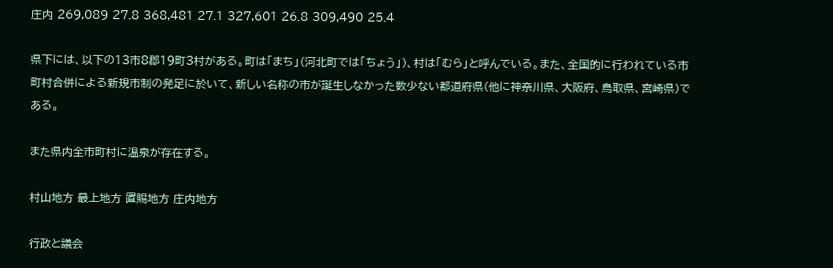庄内 269,089 27.8 368,481 27.1 327,601 26.8 309,490 25.4

県下には、以下の13市8郡19町3村がある。町は「まち」(河北町では「ちょう」)、村は「むら」と呼んでいる。また、全国的に行われている市町村合併による新規市制の発足に於いて、新しい名称の市が誕生しなかった数少ない都道府県(他に神奈川県、大阪府、鳥取県、宮崎県)である。

また県内全市町村に温泉が存在する。

村山地方 最上地方 置賜地方 庄内地方

行政と議会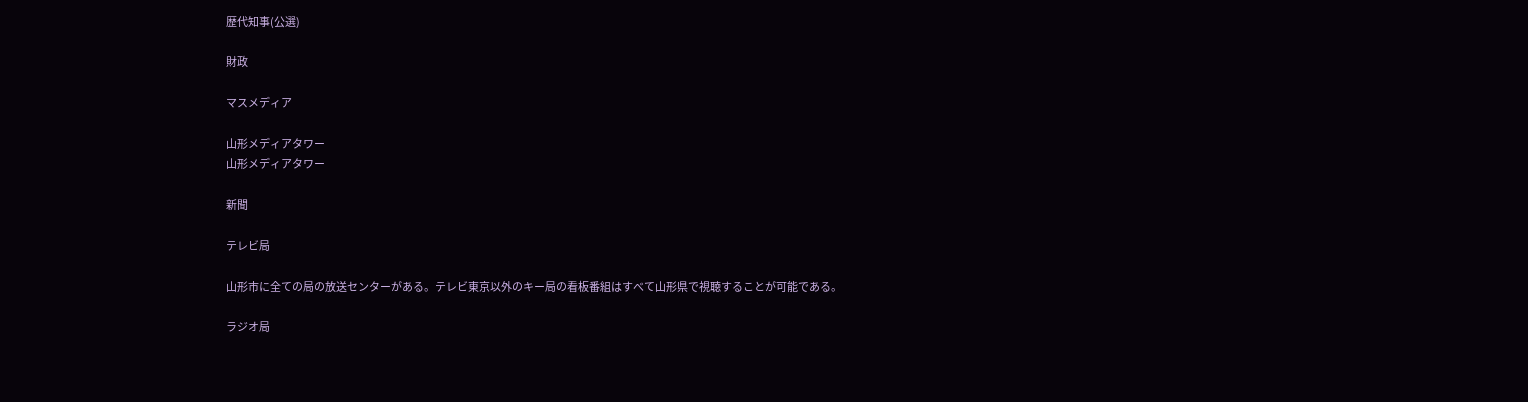歴代知事(公選)

財政

マスメディア

山形メディアタワー
山形メディアタワー

新聞

テレビ局

山形市に全ての局の放送センターがある。テレビ東京以外のキー局の看板番組はすべて山形県で視聴することが可能である。

ラジオ局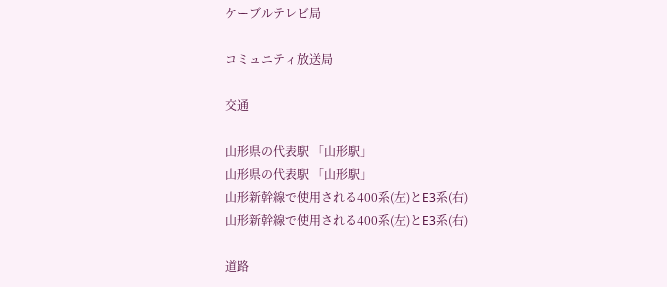ケーブルテレビ局

コミュニティ放送局

交通

山形県の代表駅 「山形駅」
山形県の代表駅 「山形駅」
山形新幹線で使用される400系(左)とE3系(右)
山形新幹線で使用される400系(左)とE3系(右)

道路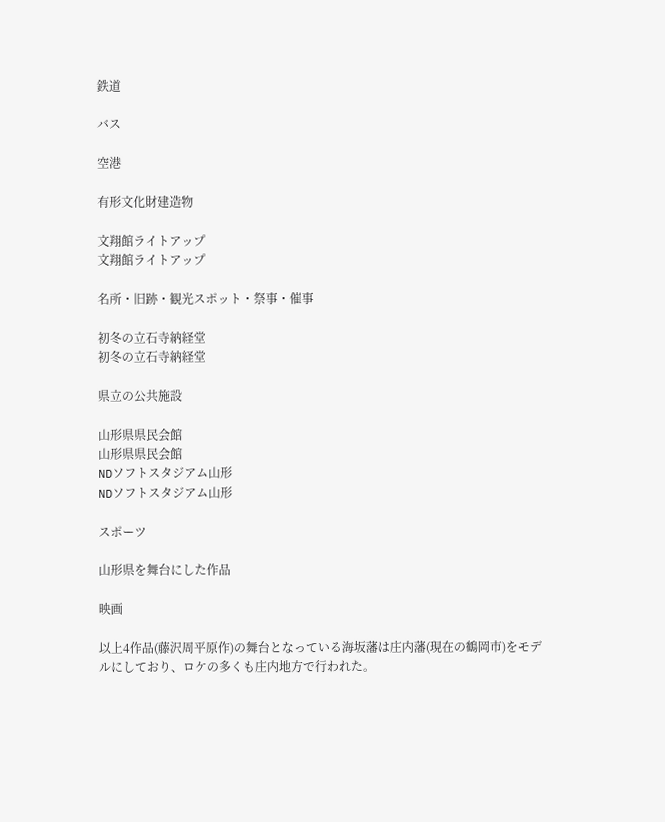鉄道

バス

空港

有形文化財建造物

文翔館ライトアップ
文翔館ライトアップ

名所・旧跡・観光スポット・祭事・催事

初冬の立石寺納経堂
初冬の立石寺納経堂

県立の公共施設

山形県県民会館
山形県県民会館
NDソフトスタジアム山形
NDソフトスタジアム山形

スポーツ

山形県を舞台にした作品

映画

以上4作品(藤沢周平原作)の舞台となっている海坂藩は庄内藩(現在の鶴岡市)をモデルにしており、ロケの多くも庄内地方で行われた。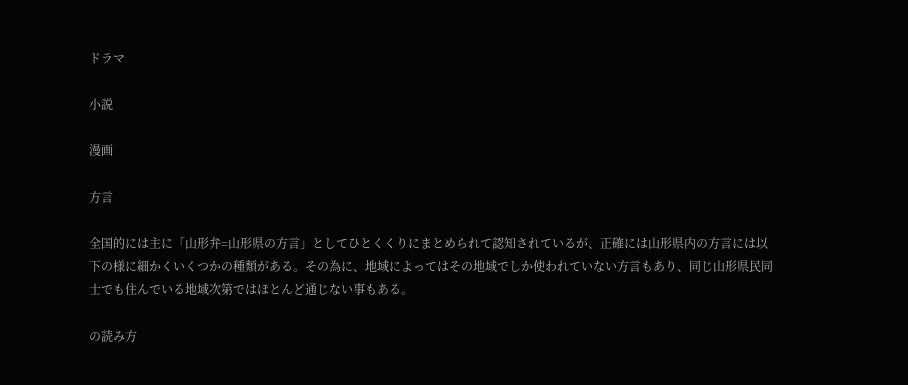ドラマ

小説

漫画

方言

全国的には主に「山形弁=山形県の方言」としてひとくくりにまとめられて認知されているが、正確には山形県内の方言には以下の様に細かくいくつかの種類がある。その為に、地域によってはその地域でしか使われていない方言もあり、同じ山形県民同士でも住んでいる地域次第ではほとんど通じない事もある。

の読み方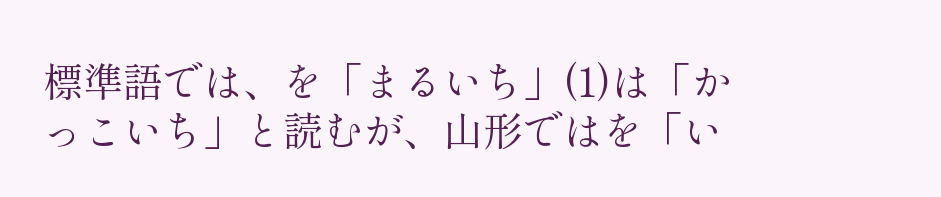標準語では、を「まるいち」(1)は「かっこいち」と読むが、山形ではを「い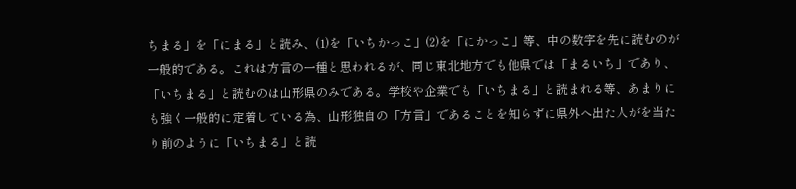ちまる」を「にまる」と読み、(1)を「いちかっこ」(2)を「にかっこ」等、中の数字を先に読むのが一般的である。これは方言の一種と思われるが、同じ東北地方でも他県では「まるいち」であり、「いちまる」と読むのは山形県のみである。学校や企業でも「いちまる」と読まれる等、あまりにも強く一般的に定着している為、山形独自の「方言」であることを知らずに県外へ出た人がを当たり前のように「いちまる」と読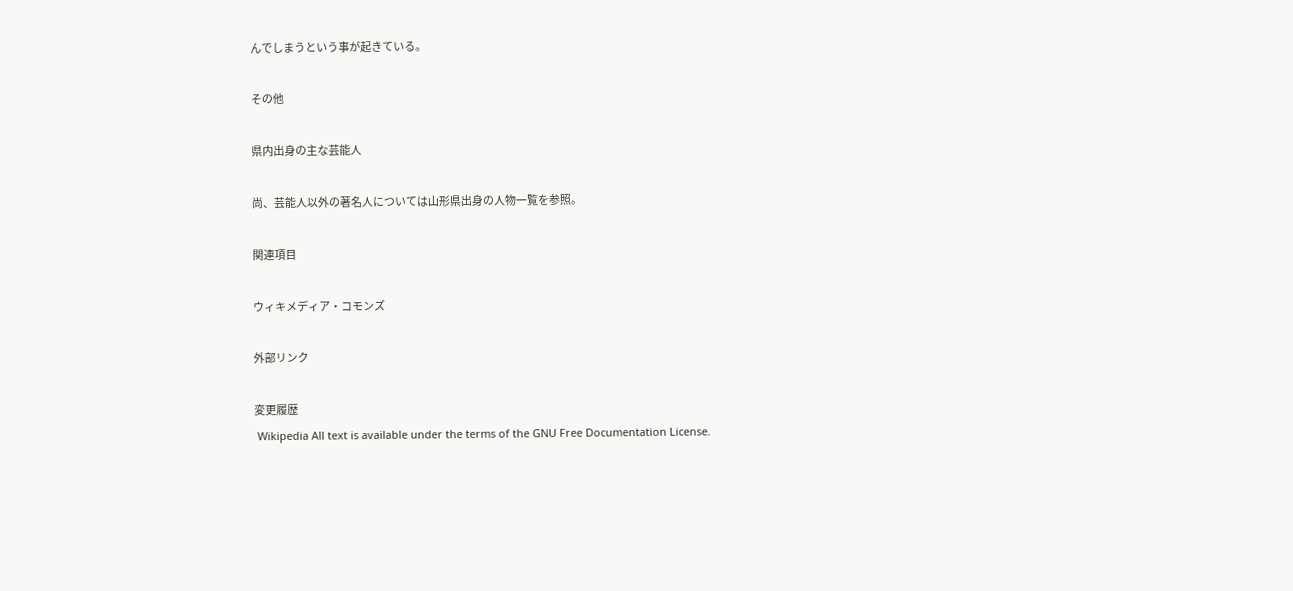んでしまうという事が起きている。

その他

県内出身の主な芸能人

尚、芸能人以外の著名人については山形県出身の人物一覧を参照。

関連項目

ウィキメディア・コモンズ

外部リンク

変更履歴
 Wikipedia All text is available under the terms of the GNU Free Documentation License.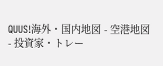QUUS!海外・国内地図 - 空港地図 - 投資家・トレー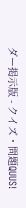ダー掲示版 - クイズ・問題QUUS!